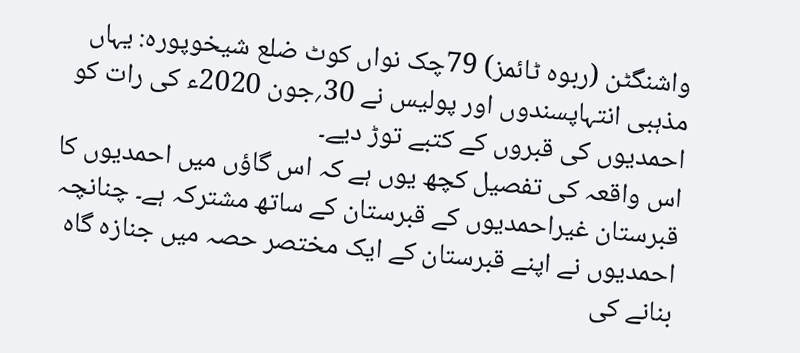واشنگٹن (ربوہ ٹائمز) 79چک نواں کوٹ ضلع شیخوپورہ: یہاں مذہبی انتہاپسندوں اور پولیس نے 30؍جون 2020ء کی رات کو احمدیوں کی قبروں کے کتبے توڑ دیے۔
اس واقعہ کی تفصیل کچھ یوں ہے کہ اس گاؤں میں احمدیوں کا قبرستان غیراحمدیوں کے قبرستان کے ساتھ مشترکہ ہے۔ چنانچہ احمدیوں نے اپنے قبرستان کے ایک مختصر حصہ میں جنازہ گاہ بنانے کی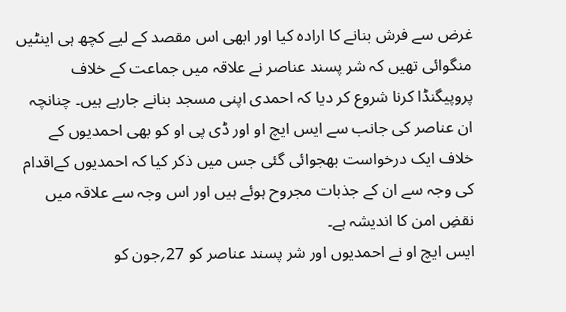غرض سے فرش بنانے کا ارادہ کیا اور ابھی اس مقصد کے لیے کچھ ہی اینٹیں منگوائی تھیں کہ شر پسند عناصر نے علاقہ میں جماعت کے خلاف پروپیگنڈا کرنا شروع کر دیا کہ احمدی اپنی مسجد بنانے جارہے ہیں۔ چنانچہ ان عناصر کی جانب سے ایس ایچ او اور ڈی پی او کو بھی احمدیوں کے خلاف ایک درخواست بھجوائی گئی جس میں ذکر کیا کہ احمدیوں کےاقدام کی وجہ سے ان کے جذبات مجروح ہوئے ہیں اور اس وجہ سے علاقہ میں نقضِ امن کا اندیشہ ہے۔
ایس ایچ او نے احمدیوں اور شر پسند عناصر کو 27؍جون کو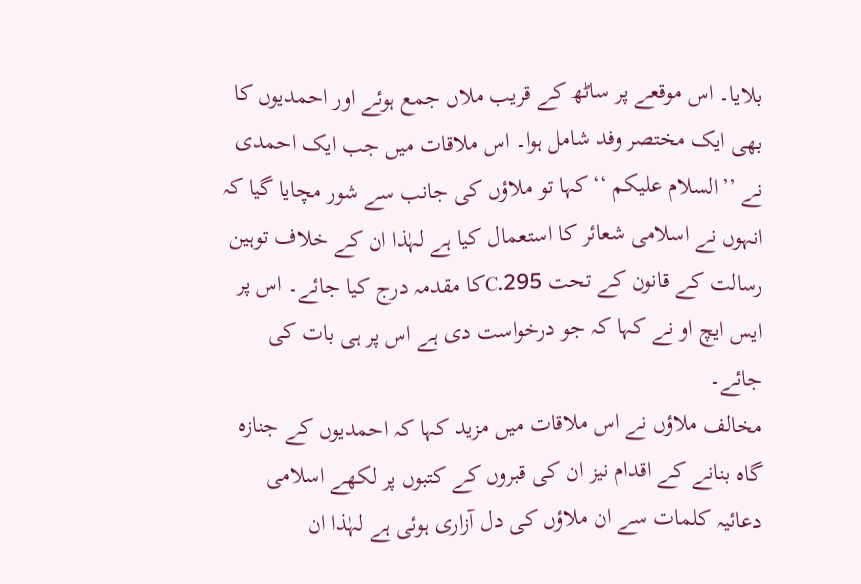بلایا۔ اس موقعے پر ساٹھ کے قریب ملاں جمع ہوئے اور احمدیوں کا بھی ایک مختصر وفد شامل ہوا۔ اس ملاقات میں جب ایک احمدی نے ’’السلام علیکم ‘‘کہا تو ملاؤں کی جانب سے شور مچایا گیا کہ انہوں نے اسلامی شعائر کا استعمال کیا ہے لہٰذا ان کے خلاف توہین رسالت کے قانون کے تحت 295.Cکا مقدمہ درج کیا جائے۔ اس پر ایس ایچ او نے کہا کہ جو درخواست دی ہے اس پر ہی بات کی جائے۔
مخالف ملاؤں نے اس ملاقات میں مزید کہا کہ احمدیوں کے جنازہ گاہ بنانے کے اقدام نیز ان کی قبروں کے کتبوں پر لکھے اسلامی دعائیہ کلمات سے ان ملاؤں کی دل آزاری ہوئی ہے لہٰذا ان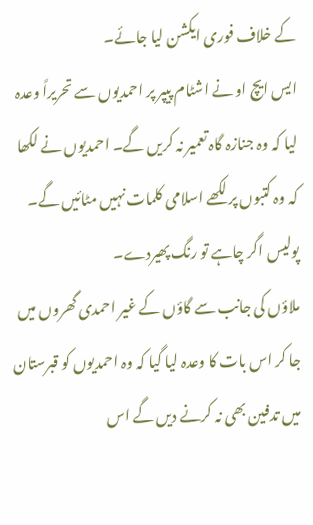کے خلاف فوری ایکشن لیا جائے۔
ایس ایچ او نے اشٹام پیپر پر احمدیوں سے تحریراً وعدہ لیا کہ وہ جنازہ گاہ تعمیر نہ کریں گے۔ احمدیوں نے لکھا کہ وہ کتبوں پر لکھے اسلامی کلمات نہیں مٹائیں گے۔ پولیس اگر چاہے تو رنگ پھیردے۔
ملاؤں کی جانب سے گاؤں کے غیر احمدی گھروں میں جا کر اس بات کا وعدہ لیا گیا کہ وہ احمدیوں کو قبرستان میں تدفین بھی نہ کرنے دیں گے اس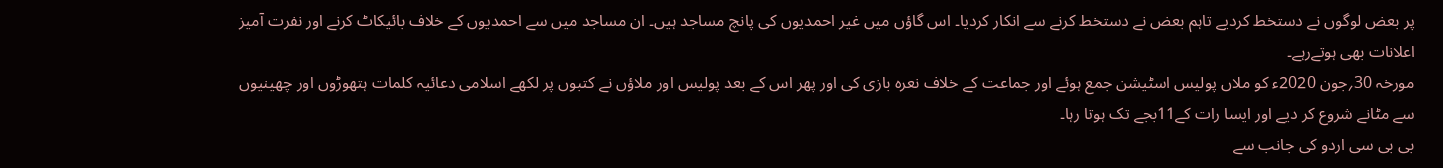پر بعض لوگوں نے دستخط کردیے تاہم بعض نے دستخط کرنے سے انکار کردیا۔ اس گاؤں میں غیر احمدیوں کی پانچ مساجد ہیں۔ ان مساجد میں سے احمدیوں کے خلاف بائیکاٹ کرنے اور نفرت آمیز اعلانات بھی ہوتےرہے۔
مورخہ 30؍جون 2020ء کو ملاں پولیس اسٹیشن جمع ہوئے اور جماعت کے خلاف نعرہ بازی کی اور پھر اس کے بعد پولیس اور ملاؤں نے کتبوں پر لکھے اسلامی دعائیہ کلمات ہتھوڑوں اور چھینیوں سے مٹانے شروع کر دیے اور ایسا رات کے11بجے تک ہوتا رہا۔
بی بی سی اردو کی جانب سے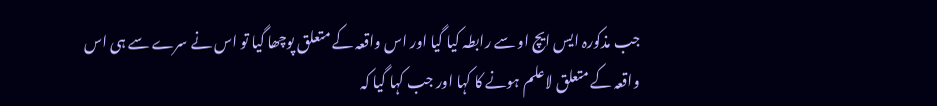جب مذکورہ ایس ایچ او سے رابطہ کیا گیا اور اس واقعہ کے متعلق پوچھا گیا تو اس نے سرے سے ہی اس واقعہ کے متعلق لاعلم ہونے کا کہا اور جب کہا گیا کہ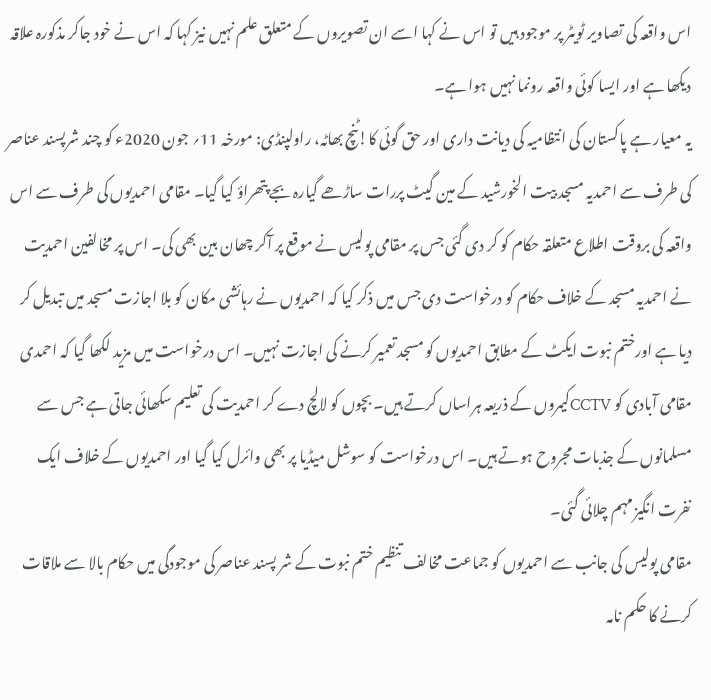اس واقعہ کی تصاویر ٹویٹر پر موجود ہیں تو اس نے کہا اسے ان تصویروں کے متعلق علم نہیں نیز کہا کہ اس نے خود جاکر مذکورہ علاقہ دیکھا ہے اور ایسا کوئی واقعہ رونما نہیں ہوا ہے۔
یہ معیار ہے پاکستان کی انتظامیہ کی دیانت داری اور حق گوئی کا!ٹنچ بھاٹہ، راولپنڈی: مورخہ 11؍ جون 2020ء کو چند شرپسند عناصر کی طرف سے احمدیہ مسجد بیت الخورشید کے مین گیٹ پررات ساڑھے گیارہ بجے پتھراؤ کیا گیا۔ مقامی احمدیوں کی طرف سے اس واقعہ کی بروقت اطلاع متعلقہ حکام کو کر دی گئی جس پر مقامی پولیس نے موقع پر آکر چھان بین بھی کی۔ اس پر مخالفین احمدیت نے احمدیہ مسجد کے خلاف حکام کو درخواست دی جس میں ذکر کیا کہ احمدیوں نے رہائشی مکان کو بلا اجازت مسجد میں تبدیل کر دیا ہے اورختم نبوت ایکٹ کے مطابق احمدیوں کو مسجد تعمیر کرنے کی اجازت نہیں۔ اس درخواست میں مزید لکھا گیا کہ احمدی مقامی آبادی کو CCTVکیمروں کے ذریعہ ہراساں کرتے ہیں۔ بچوں کو لالچ دے کر احمدیت کی تعلیم سکھائی جاتی ہے جس سے مسلمانوں کے جذبات مجروح ہوتے ہیں۔ اس درخواست کو سوشل میڈیا پر بھی وائرل کیا گیا اور احمدیوں کے خلاف ایک نفرت انگیز مہم چلائی گئی۔
مقامی پولیس کی جانب سے احمدیوں کو جماعت مخالف تنظیم ختم نبوت کے شر پسند عناصر کی موجودگی میں حکام بالا سے ملاقات کرنے کا حکم نامہ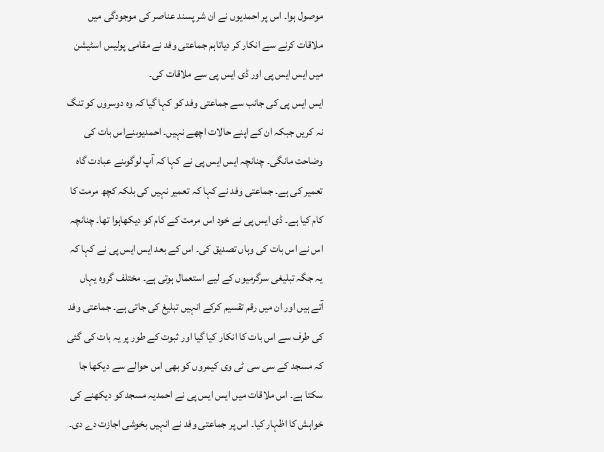موصول ہوا۔ اس پر احمدیوں نے ان شر پسند عناصر کی موجودگی میں ملاقات کرنے سے انکار کر دیاتاہم جماعتی وفد نے مقامی پولیس اسٹیشن میں ایس ایس پی اور ڈی ایس پی سے ملاقات کی۔
ایس ایس پی کی جانب سے جماعتی وفد کو کہا گیا کہ وہ دوسروں کو تنگ نہ کریں جبکہ ان کے اپنے حالات اچھے نہیں۔ احمدیوںنےاس بات کی وضاحت مانگی۔ چنانچہ ایس ایس پی نے کہا کہ آپ لوگوںنے عبادت گاہ تعمیر کی ہے۔ جماعتی وفد نے کہا کہ تعمیر نہیں کی بلکہ کچھ مرمت کا کام کیا ہے۔ ڈی ایس پی نے خود اس مرمت کے کام کو دیکھاہوا تھا۔ چنانچہ اس نے اس بات کی وہاں تصدیق کی۔ اس کے بعد ایس ایس پی نے کہا کہ یہ جگہ تبلیغی سرگرمیوں کے لیے استعمال ہوتی ہے۔ مختلف گروہ یہاں آتے ہیں اور ان میں رقم تقسیم کرکے انہیں تبلیغ کی جاتی ہے۔ جماعتی وفد کی طرف سے اس بات کا انکار کیا گیا اور ثبوت کے طور پر یہ بات کی گئی کہ مسجد کے سی سی ٹی وی کیمروں کو بھی اس حوالے سے دیکھا جا سکتا ہے۔ اس ملاقات میں ایس ایس پی نے احمدیہ مسجد کو دیکھنے کی خواہش کا اظہار کیا۔ اس پر جماعتی وفد نے انہیں بخوشی اجازت دے دی۔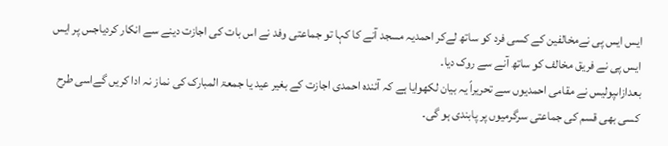ایس ایس پی نےمخالفین کے کسی فرد کو ساتھ لےکر احمدیہ مسجد آنے کا کہا تو جماعتی وفد نے اس بات کی اجازت دینے سے انکار کردیاجس پر ایس ایس پی نے فریق مخالف کو ساتھ آنے سے روک دیا۔
بعدازاںپولیس نے مقامی احمدیوں سے تحریراً یہ بیان لکھوایا ہے کہ آئندہ احمدی اجازت کے بغیر عید یا جمعۃ المبارک کی نماز نہ ادا کریں گےاسی طرح کسی بھی قسم کی جماعتی سرگرمیوں پر پابندی ہو گی۔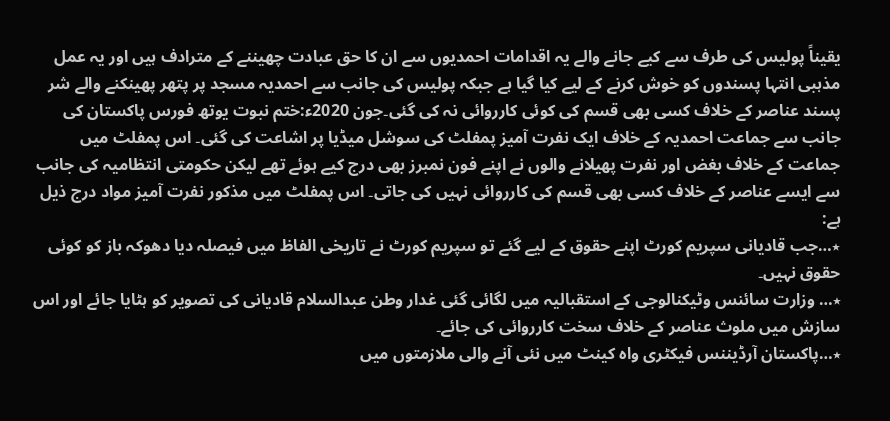یقیناً پولیس کی طرف سے کیے جانے والے یہ اقدامات احمدیوں سے ان کا حق عبادت چھیننے کے مترادف ہیں اور یہ عمل مذہبی انتہا پسندوں کو خوش کرنے کے لیے کیا گیا ہے جبکہ پولیس کی جانب سے احمدیہ مسجد پر پتھر پھینکنے والے شر پسند عناصر کے خلاف کسی بھی قسم کی کوئی کارروائی نہ کی گئی۔جون 2020ء:ختم نبوت یوتھ فورس پاکستان کی جانب سے جماعت احمدیہ کے خلاف ایک نفرت آمیز پمفلٹ کی سوشل میڈیا پر اشاعت کی گئی۔ اس پمفلٹ میں جماعت کے خلاف بغض اور نفرت پھیلانے والوں نے اپنے فون نمبرز بھی درج کیے ہوئے تھے لیکن حکومتی انتظامیہ کی جانب سے ایسے عناصر کے خلاف کسی بھی قسم کی کارروائی نہیں کی جاتی۔ اس پمفلٹ میں مذکور نفرت آمیز مواد درج ذیل ہے:
٭…جب قادیانی سپریم کورٹ اپنے حقوق کے لیے گئے تو سپریم کورٹ نے تاریخی الفاظ میں فیصلہ دیا دھوکہ باز کو کوئی حقوق نہیں۔
٭… وزارت سائنس وٹیکنالوجی کے استقبالیہ میں لگائی گئی غدار وطن عبدالسلام قادیانی کی تصویر کو ہٹایا جائے اور اس سازش میں ملوث عناصر کے خلاف سخت کارروائی کی جائے۔
٭…پاکستان آرڈیننس فیکٹری واہ کینٹ میں نئی آنے والی ملازمتوں میں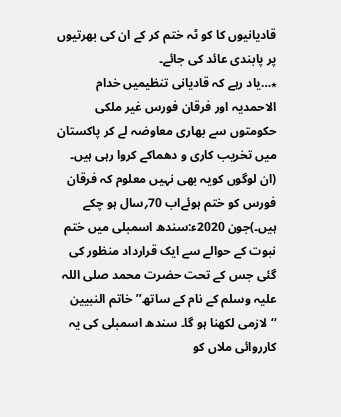قادیانیوں کا کو ٹہ ختم کر کے ان کی بھرتیوں پر پابندی عائد کی جائے۔
٭…یاد رہے کہ قادیانی تنظیمیں خدام الاحمدیہ اور فرقان فورس غیر ملکی حکومتوں سے بھاری معاوضہ لے کر پاکستان میں تخریب کاری و دھماکے کروا رہی ہیں۔
(ان لوگوں کویہ بھی نہیں معلوم کہ فرقان فورس کو ختم ہوئےاب 70؍سال ہو چکے ہیں۔)جون 2020ء:سندھ اسمبلی میں ختم نبوت کے حوالے سے ایک قرارداد منظور کی گئی جس کے تحت حضرت محمد صلی اللہ علیہ وسلم کے نام کے ساتھ’’خاتم النبیین ‘‘لازمی لکھنا ہو گا۔ سندھ اسمبلی کی یہ کارروائی ملاں کو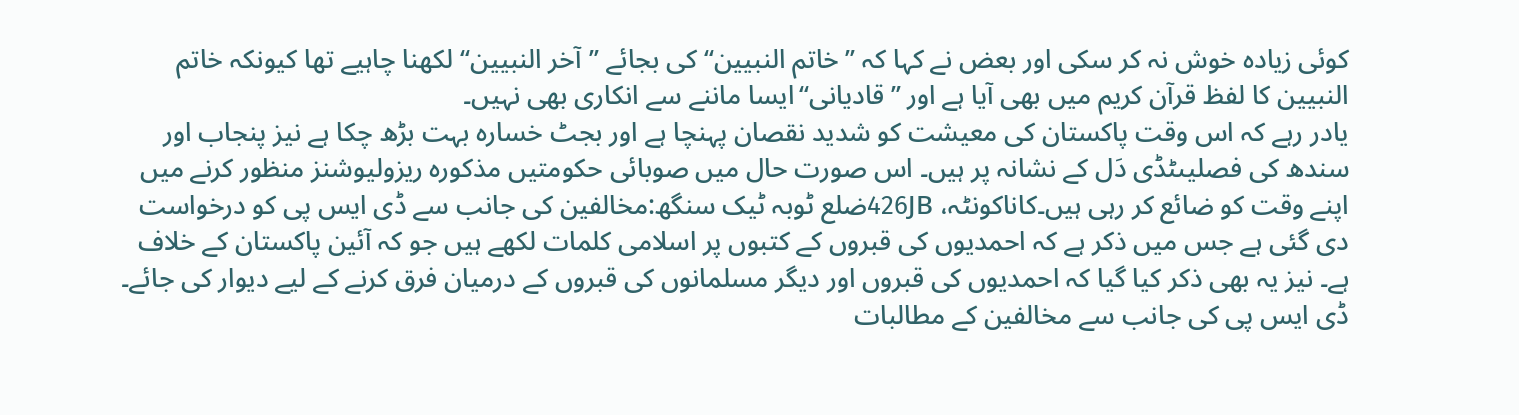کوئی زیادہ خوش نہ کر سکی اور بعض نے کہا کہ ’’خاتم النبیین‘‘کی بجائے ’’آخر النبیین‘‘ لکھنا چاہیے تھا کیونکہ خاتم النبیین کا لفظ قرآن کریم میں بھی آیا ہے اور ’’قادیانی‘‘ایسا ماننے سے انکاری بھی نہیں۔
یادر رہے کہ اس وقت پاکستان کی معیشت کو شدید نقصان پہنچا ہے اور بجٹ خسارہ بہت بڑھ چکا ہے نیز پنجاب اور سندھ کی فصلیںٹڈی دَل کے نشانہ پر ہیں۔ اس صورت حال میں صوبائی حکومتیں مذکورہ ریزولیوشنز منظور کرنے میں اپنے وقت کو ضائع کر رہی ہیں۔کاناکونٹہ، 426JBضلع ٹوبہ ٹیک سنگھ:مخالفین کی جانب سے ڈی ایس پی کو درخواست دی گئی ہے جس میں ذکر ہے کہ احمدیوں کی قبروں کے کتبوں پر اسلامی کلمات لکھے ہیں جو کہ آئین پاکستان کے خلاف ہے۔ نیز یہ بھی ذکر کیا گیا کہ احمدیوں کی قبروں اور دیگر مسلمانوں کی قبروں کے درمیان فرق کرنے کے لیے دیوار کی جائے۔
ڈی ایس پی کی جانب سے مخالفین کے مطالبات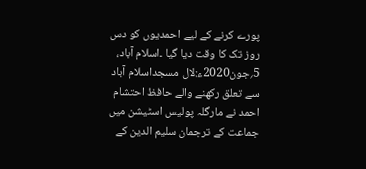پورے کرنے کے لیے احمدیوں کو دس روز تک کا وقت دیا گیا ۔اسلام آباد، 5؍جون2020ء:لال مسجداسلام آباد سے تعلق رکھنے والے حافظ احتشام احمد نے مارگلہ پولیس اسٹیشن میں جماعت کے ترجمان سلیم الدین کے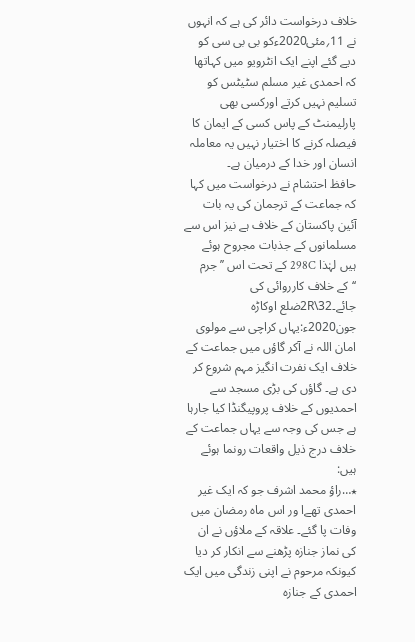خلاف درخواست دائر کی ہے کہ انہوں نے 11؍مئی2020ءکو بی بی سی کو دیے گئے اپنے ایک انٹرویو میں کہاتھا کہ احمدی غیر مسلم سٹیٹس کو تسلیم نہیں کرتے اورکسی بھی پارلیمنٹ کے پاس کسی کے ایمان کا فیصلہ کرنے کا اختیار نہیں یہ معاملہ انسان اور خدا کے درمیان ہے۔
حافظ احتشام نے درخواست میں کہا کہ جماعت کے ترجمان کی یہ بات آئین پاکستان کے خلاف ہے نیز اس سے مسلمانوں کے جذبات مجروح ہوئے ہیں لہٰذا 298C کے تحت اس ’’جرم ‘‘کے خلاف کارروائی کی جائے۔32\2Rضلع اوکاڑہ جون2020ء:یہاں کراچی سے مولوی امان اللہ نے آکر گاؤں میں جماعت کے خلاف ایک نفرت انگیز مہم شروع کر دی ہے۔ گاؤں کی بڑی مسجد سے احمدیوں کے خلاف پروپیگنڈا کیا جارہا ہے جس کی وجہ سے یہاں جماعت کے خلاف درج ذیل واقعات رونما ہوئے ہیں:
٭…راؤ محمد اشرف جو کہ ایک غیر احمدی تھےا ور اس ماہ رمضان میں وفات پا گئے۔ علاقہ کے ملاؤں نے ان کی نماز جنازہ پڑھنے سے انکار کر دیا کیونکہ مرحوم نے اپنی زندگی میں ایک احمدی کے جنازہ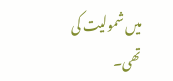میں شمولیت کی تھی۔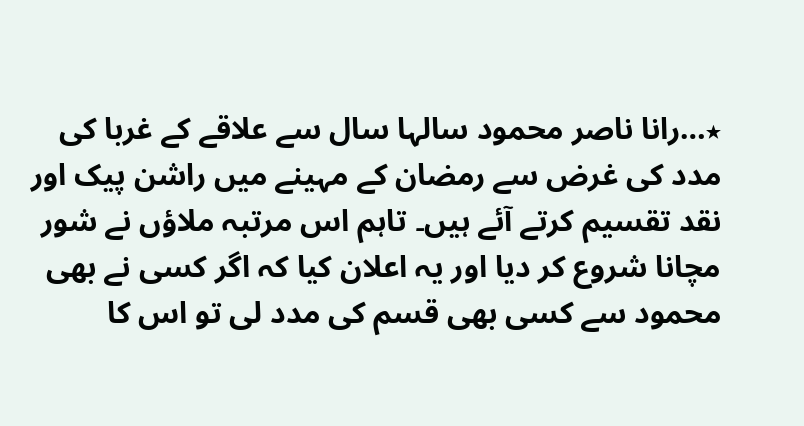٭…رانا ناصر محمود سالہا سال سے علاقے کے غربا کی مدد کی غرض سے رمضان کے مہینے میں راشن پیک اور نقد تقسیم کرتے آئے ہیں۔ تاہم اس مرتبہ ملاؤں نے شور مچانا شروع کر دیا اور یہ اعلان کیا کہ اگر کسی نے بھی محمود سے کسی بھی قسم کی مدد لی تو اس کا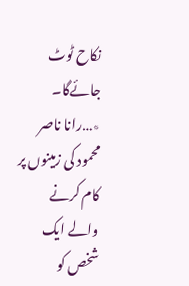نکاح ٹوٹ جائےگا۔
٭…رانا ناصر محمود کی زمینوں پر کام کرنے والے ایک شخص کو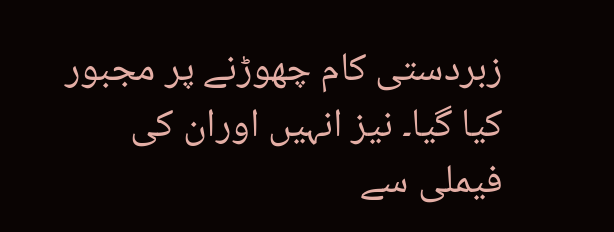زبردستی کام چھوڑنے پر مجبور کیا گیا۔ نیز انہیں اوران کی فیملی سے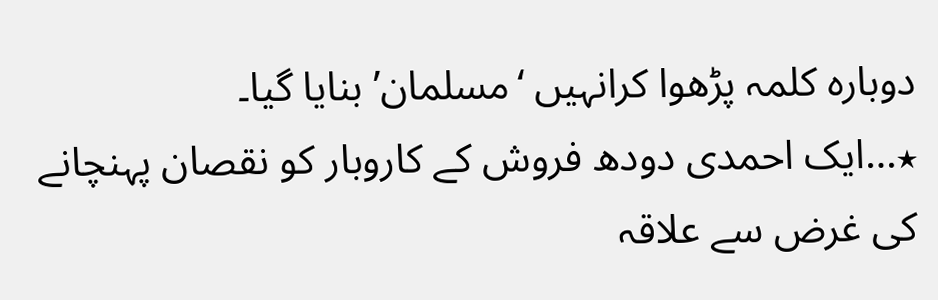دوبارہ کلمہ پڑھوا کرانہیں ‘مسلمان’ بنایا گیا۔
٭…ایک احمدی دودھ فروش کے کاروبار کو نقصان پہنچانے کی غرض سے علاقہ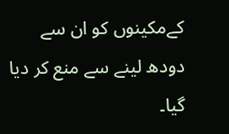کےمکینوں کو ان سے دودھ لینے سے منع کر دیا گیا۔